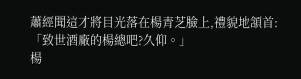蕭經聞這才將目光落在楊青芝臉上,禮貌地頷首:「致世酒廠的楊總吧?久仰。」
楊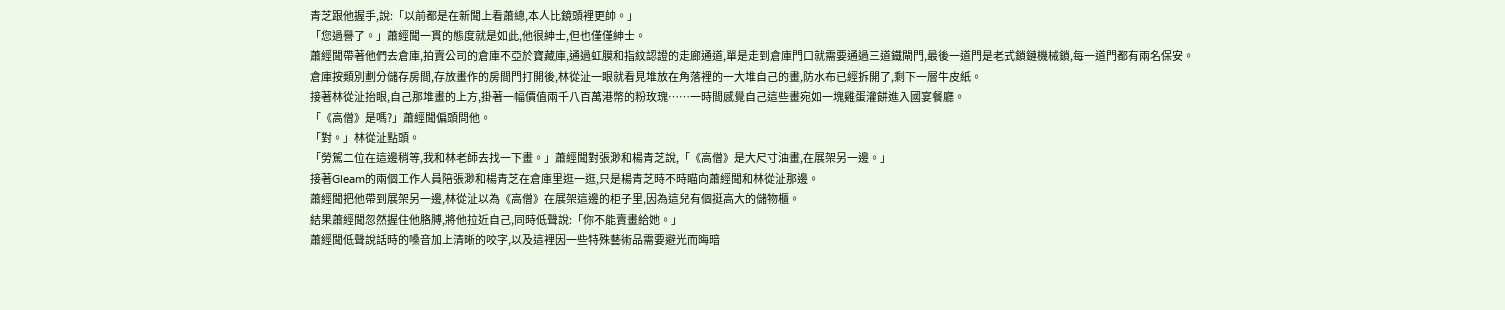青芝跟他握手,說:「以前都是在新聞上看蕭總,本人比鏡頭裡更帥。」
「您過譽了。」蕭經聞一貫的態度就是如此,他很紳士,但也僅僅紳士。
蕭經聞帶著他們去倉庫,拍賣公司的倉庫不亞於寶藏庫,通過虹膜和指紋認證的走廊通道,單是走到倉庫門口就需要通過三道鐵閘門,最後一道門是老式鎖鏈機械鎖,每一道門都有兩名保安。
倉庫按類別劃分儲存房間,存放畫作的房間門打開後,林從沚一眼就看見堆放在角落裡的一大堆自己的畫,防水布已經拆開了,剩下一層牛皮紙。
接著林從沚抬眼,自己那堆畫的上方,掛著一幅價值兩千八百萬港幣的粉玫瑰……一時間感覺自己這些畫宛如一塊雞蛋灌餅進入國宴餐廳。
「《高僧》是嗎?」蕭經聞偏頭問他。
「對。」林從沚點頭。
「勞駕二位在這邊稍等,我和林老師去找一下畫。」蕭經聞對張渺和楊青芝說,「《高僧》是大尺寸油畫,在展架另一邊。」
接著Gleam的兩個工作人員陪張渺和楊青芝在倉庫里逛一逛,只是楊青芝時不時瞄向蕭經聞和林從沚那邊。
蕭經聞把他帶到展架另一邊,林從沚以為《高僧》在展架這邊的柜子里,因為這兒有個挺高大的儲物櫃。
結果蕭經聞忽然握住他胳膊,將他拉近自己,同時低聲說:「你不能賣畫給她。」
蕭經聞低聲說話時的嗓音加上清晰的咬字,以及這裡因一些特殊藝術品需要避光而晦暗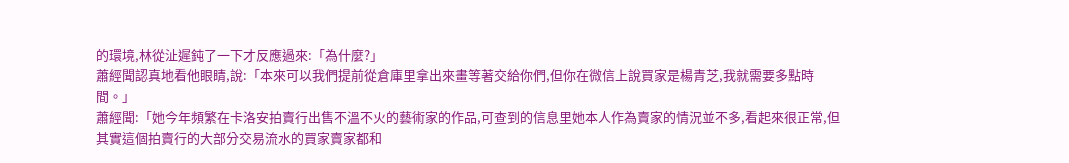的環境,林從沚遲鈍了一下才反應過來:「為什麼?」
蕭經聞認真地看他眼睛,說:「本來可以我們提前從倉庫里拿出來畫等著交給你們,但你在微信上說買家是楊青芝,我就需要多點時間。」
蕭經聞:「她今年頻繁在卡洛安拍賣行出售不溫不火的藝術家的作品,可查到的信息里她本人作為賣家的情況並不多,看起來很正常,但其實這個拍賣行的大部分交易流水的買家賣家都和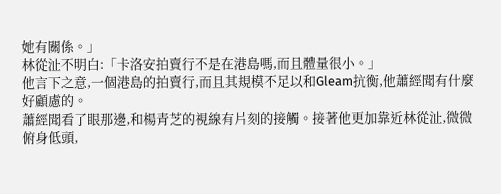她有關係。」
林從沚不明白:「卡洛安拍賣行不是在港島嗎,而且體量很小。」
他言下之意,一個港島的拍賣行,而且其規模不足以和Gleam抗衡,他蕭經聞有什麼好顧慮的。
蕭經聞看了眼那邊,和楊青芝的視線有片刻的接觸。接著他更加靠近林從沚,微微俯身低頭,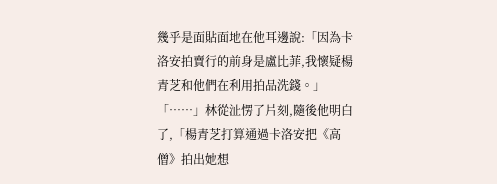幾乎是面貼面地在他耳邊說:「因為卡洛安拍賣行的前身是盧比菲,我懷疑楊青芝和他們在利用拍品洗錢。」
「……」林從沚愣了片刻,隨後他明白了,「楊青芝打算通過卡洛安把《高僧》拍出她想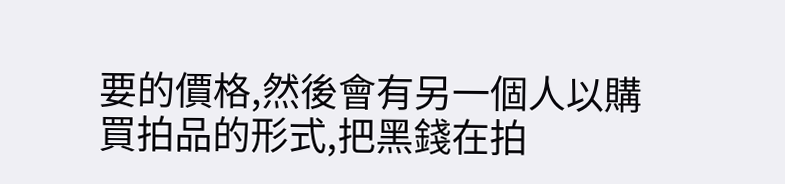要的價格,然後會有另一個人以購買拍品的形式,把黑錢在拍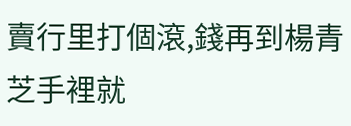賣行里打個滾,錢再到楊青芝手裡就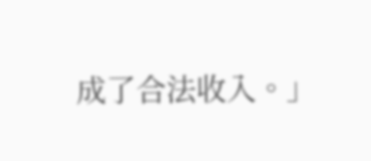成了合法收入。」